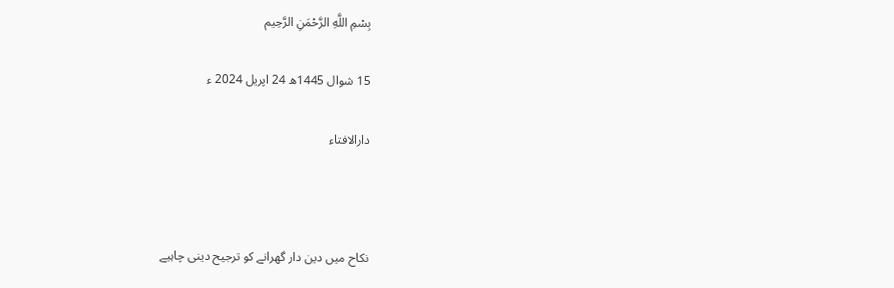بِسْمِ اللَّهِ الرَّحْمَنِ الرَّحِيم

15 شوال 1445ھ 24 اپریل 2024 ء

دارالافتاء



نکاح میں دین دار گھرانے کو ترجیح دینی چاہیے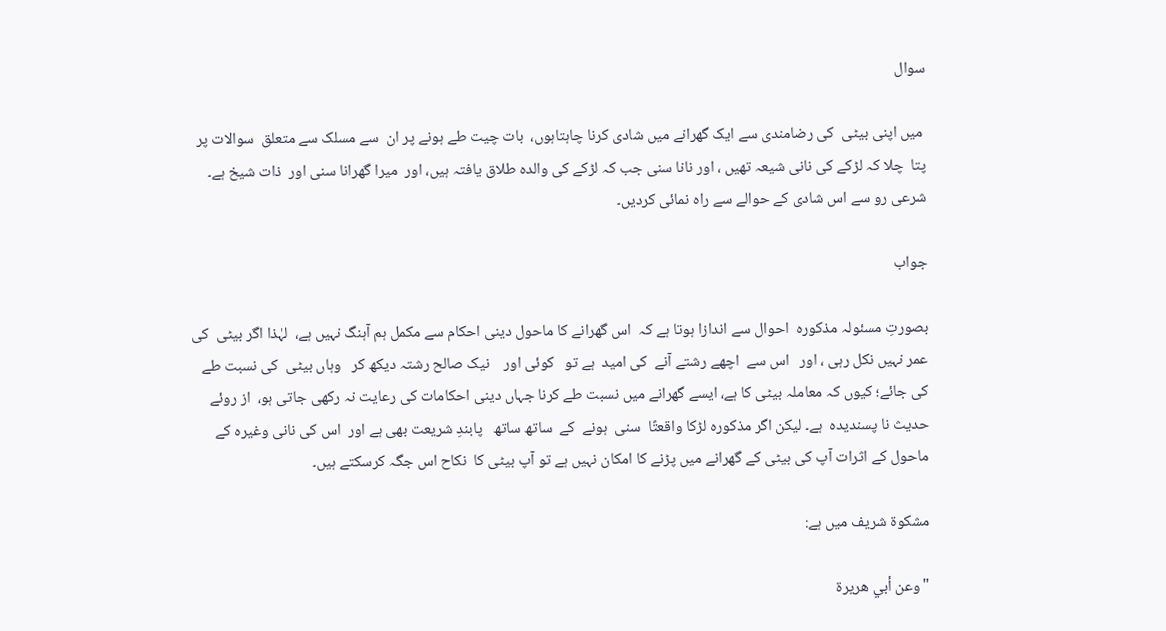سوال

 میں اپنی بیٹی  کی رضامندی سے ایک گھرانے میں شادی کرنا چاہتاہوں،  بات چیت طے ہونے پر ان  سے مسلک سے متعلق  سوالات پر پتا  چلا کہ لڑکے کی نانی شیعہ تھیں ، اور نانا سنی جب کہ لڑکے کی والدہ طلاق یافتہ ہیں، اور  میرا گھرانا سنی اور  ذات شیخ ہے۔ شرعی رو سے اس شادی کے حوالے سے راہ نمائی کردیں۔

جواب

بصورتِ مسئولہ مذکورہ  احوال سے اندازا ہوتا ہے کہ  اس گھرانے کا ماحول دینی احکام سے مکمل ہم آہنگ نہیں ہے،  لہٰذا اگر بیٹی  کی عمر نہیں نکل رہی ، اور   اس سے  اچھے رشتے آنے  کی امید  ہے تو   کوئی اور    نیک صالح رشتہ دیکھ کر   وہاں بیٹی  کی نسبت طے  کی جائے؛ کیوں کہ معاملہ بیٹی کا ہے، ایسے گھرانے میں نسبت طے کرنا جہاں دینی احکامات کی رعایت نہ رکھی جاتی ہو،  از روئے حدیث نا پسندیدہ  ہے۔ لیکن اگر مذکورہ لڑکا واقعتًا  سنی  ہونے  کے  ساتھ ساتھ   پابندِ شریعت بھی ہے اور  اس کی نانی وغیرہ کے ماحول کے اثرات آپ کی بیٹی کے گھرانے میں پڑنے کا امکان نہیں ہے تو آپ بیٹی کا  نکاح اس جگہ کرسکتے ہیں۔

مشکوۃ شریف میں ہے:

"وعن أبي هريرة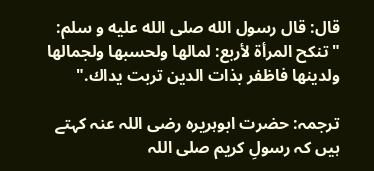قال: قال رسول الله صلى الله عليه و سلم: "تنكح المرأة لأربع: لمالها ولحسبها ولجمالها ولدينها فاظفر بذات الدين تربت يداك."

ترجمہ: حضرت ابوہریرہ رضی اللہ عنہ کہتے ہیں کہ رسولِ کریم صلی اللہ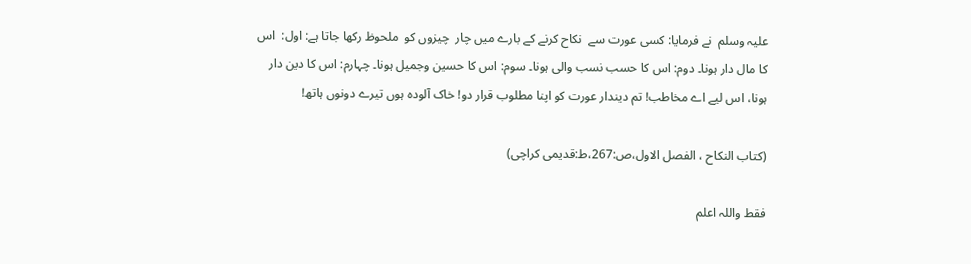علیہ وسلم  نے فرمایا: کسی عورت سے  نکاح کرنے کے بارے میں چار  چیزوں کو  ملحوظ رکھا جاتا ہے: اول:  اس کا مال دار ہونا۔ دوم: اس کا حسب نسب والی ہونا۔ سوم: اس کا حسین وجمیل ہونا۔ چہارم: اس کا دین دار ہونا، اس لیے اے مخاطب! تم دیندار عورت کو اپنا مطلوب قرار دو! خاک آلودہ ہوں تیرے دونوں ہاتھ!

(کتاب النکاح ، الفصل الاول،ص:267،ط:قدیمی کراچی)

فقط واللہ اعلم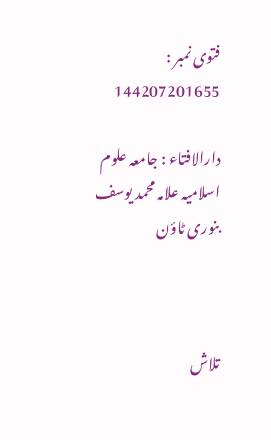فتوی نمبر : 144207201655

دارالافتاء : جامعہ علوم اسلامیہ علامہ محمد یوسف بنوری ٹاؤن



تلاش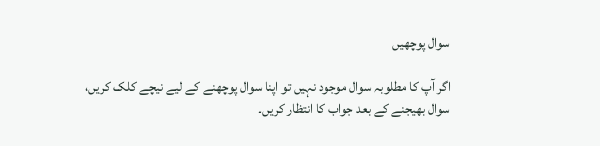سوال پوچھیں

اگر آپ کا مطلوبہ سوال موجود نہیں تو اپنا سوال پوچھنے کے لیے نیچے کلک کریں، سوال بھیجنے کے بعد جواب کا انتظار کریں۔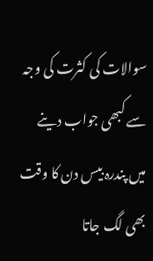سوالات کی کثرت کی وجہ سے کبھی جواب دینے میں پندرہ بیس دن کا وقت بھی لگ جاتا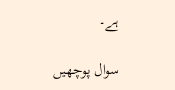ہے۔

سوال پوچھیں